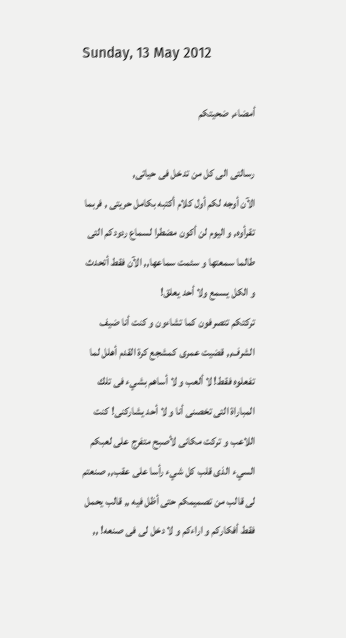Sunday, 13 May 2012

أمضاء, ضحيتكم

رسالتى الى كل من تدخل فى حياتى,
الآن أوجه لكم أول كلام أكتبه بكامل حريتى , فربما تقرأوه, و اليوم لن أكون مضطرا لسماع ردودكم التى طالما سمعتها و سئمت سماعها,, الآن فقط أتحدث و الكل يسمع ولا أحد يعلق!
تركتكم تتصرفون كما تشاءون و كنت أنا ضيف الشرف,, قضيت عمرى كمشجع كرة القدم أهلل لما تفعلوه فقط! لا ألعب و لا أساهم بشيء فى تلك المباراة التى تخصنى أنا و لا أحد يشاركنى! كنت اللاعب و تركت مكانى لأصبح متفرج على لعبكم السيء الذى قلب كل شيء رأسا على عقب,, صنعتم لى قالب من تصميمكم حتى أظل فيه ,, قالب يحمل فقط أفكاركم و اراءكم و لا دخل لى فى صنعه! ,,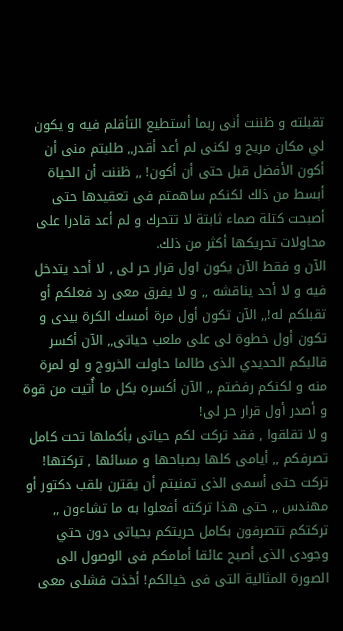تقبلته و ظننت أنى ربما أستطيع التأقلم فيه و يكون لي مكان مريح و لكنى لم أعد أقدر,, طلبتم منى أن أكون الأفضل قبل حتى أن أكون! ,, ظننت أن الحياة أبسط من ذلك لكنكم ساهمتم فى تعقيدها حتى أصبحت كتلة صماء ثابتة لا تتحرك و لم أعد قادرا على محاولات تحريكها أكثر من ذلك.
الآن و فقط الآن يكون اول قرار حر لى , لا أحد يتدخل فيه و لا أحد يناقشه ,, و لا يفرق معى رد فعلكم أو تقبلكم له!,, الآن تكون أول مرة أمسك الكرة بيدى و تكون أول خطوة لى على ملعب حياتى,, الآن أكسر قالبكم الحديدي الذى طالما حاولت الخروج و لو لمرة منه و لكنكم رفضتم ,, الآن أكسره بكل ما أُتيت من قوة و أصدر أول قرار حر لى!
و لا تقلقوا , فقد تركت لكم حياتى بأكملها تحت كامل تصرفكم ,, أيامى كلها بصباحها و مسائها , تركتها! تركت حتى أسمى الذى تمنيتم أن يقترن بلقب دكتور أو مهندس ,, حتى هذا تركته أفعلوا به ما تشاءون ,, تركتكم تتصرفون بكامل حريتكم بحياتى دون حتي وجودى الذى أصبح عائقا أمامكم فى الوصول الى الصورة المثالية التى فى خيالكم! أخذت فشلى معى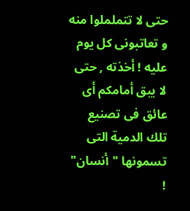حتى لا تتململوا منه و تعاتبونى كل يوم عليه ! أخذته , حتى لا يبق أمامكم أى عائق فى تصنيع تلك الدمية التى تسمونها "أنسان" !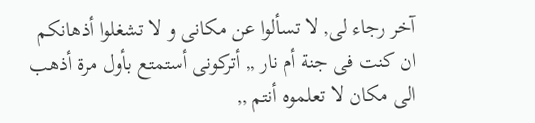آخر رجاء لى, لا تسألوا عن مكانى و لا تشغلوا أذهانكم ان كنت فى جنة أم نار ,, أتركونى أستمتع بأول مرة أذهب الى مكان لا تعلموه أنتم ,,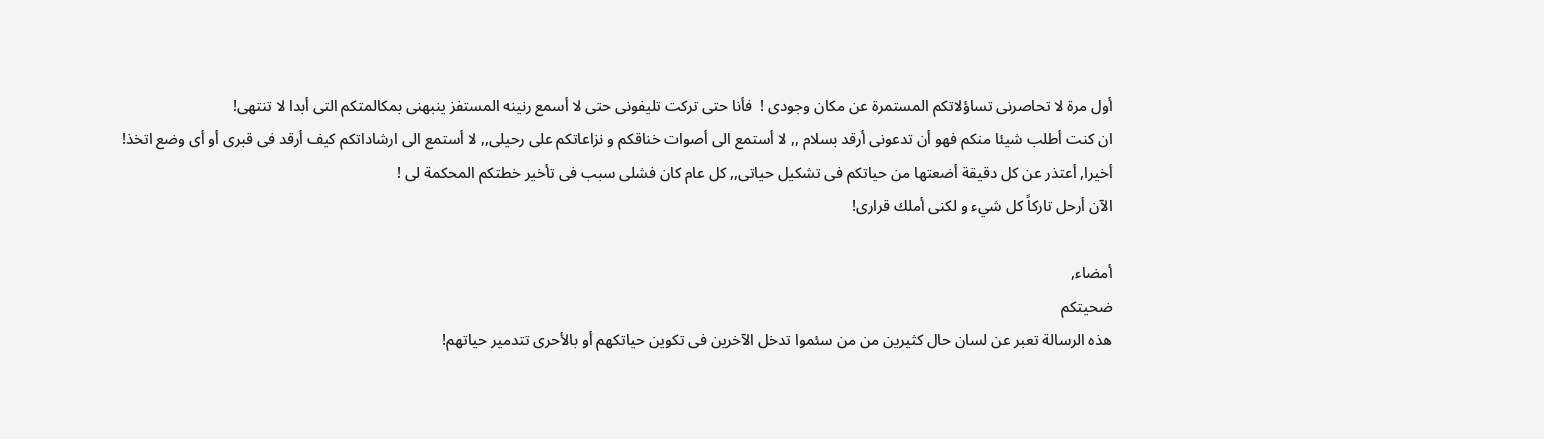أول مرة لا تحاصرنى تساؤلاتكم المستمرة عن مكان وجودى !  فأنا حتى تركت تليفونى حتى لا أسمع رنينه المستفز ينبهنى بمكالمتكم التى أبدا لا تنتهى!
ان كنت أطلب شيئا منكم فهو أن تدعونى أرقد بسلام ,, لا أستمع الى أصوات خناقكم و نزاعاتكم على رحيلى,, لا أستمع الى ارشاداتكم كيف أرقد فى قبرى أو أى وضع اتخذ!
أخيرا, أعتذر عن كل دقيقة أضعتها من حياتكم فى تشكيل حياتى,, كل عام كان فشلى سبب فى تأخير خطتكم المحكمة لى !
الآن أرحل تاركاً كل شيء و لكنى أملك قرارى!

أمضاء,
ضحيتكم
هذه الرسالة تعبر عن لسان حال كثيرين من من سئموا تدخل الآخرين فى تكوين حياتكهم أو بالأحرى تتدمير حياتهم!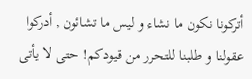أتركونا نكون ما نشاء و ليس ما تشائون , أدركوا عقولنا و طلبنا للتحرر من قيودكم! حتى لا يأتى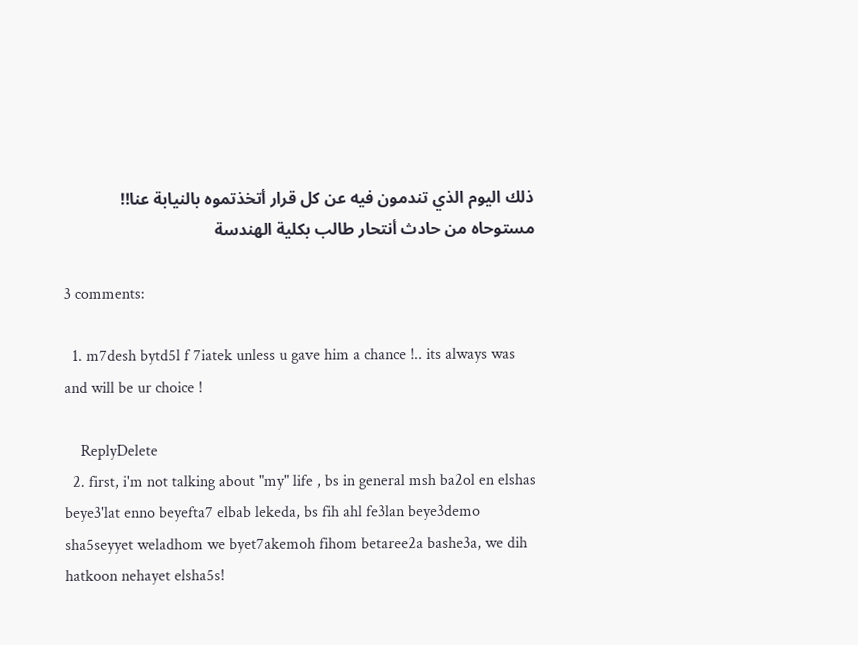ذلك اليوم الذي تندمون فيه عن كل قرار أتخذتموه بالنيابة عنا!!
مستوحاه من حادث أنتحار طالب بكلية الهندسة

3 comments:

  1. m7desh bytd5l f 7iatek unless u gave him a chance !.. its always was and will be ur choice !

    ReplyDelete
  2. first, i'm not talking about "my" life , bs in general msh ba2ol en elshas beye3'lat enno beyefta7 elbab lekeda, bs fih ahl fe3lan beye3demo sha5seyyet weladhom we byet7akemoh fihom betaree2a bashe3a, we dih hatkoon nehayet elsha5s!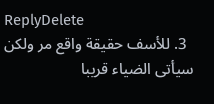ReplyDelete
  3. للأسف حقيقة واقع مر ولكن سيأتى الضياء قريبا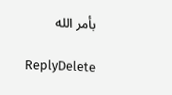بأمر الله

    ReplyDelete